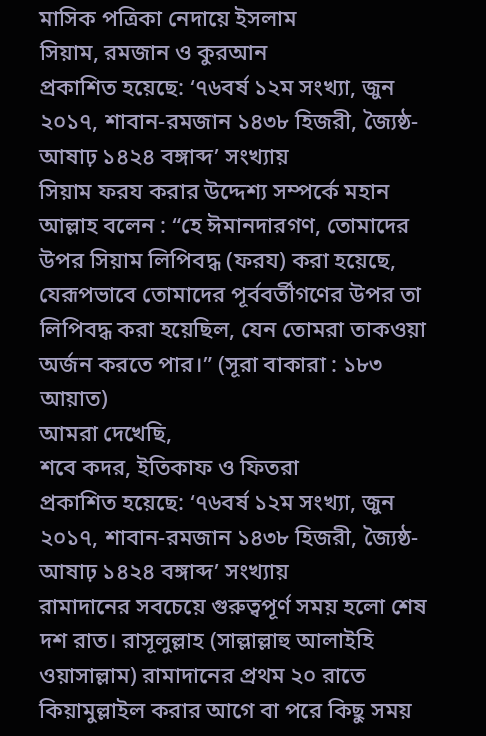মাসিক পত্রিকা নেদায়ে ইসলাম
সিয়াম, রমজান ও কুরআন
প্রকাশিত হয়েছে: ‘৭৬বর্ষ ১২ম সংখ্যা, জুন ২০১৭, শাবান-রমজান ১৪৩৮ হিজরী, জ্যৈষ্ঠ-আষাঢ় ১৪২৪ বঙ্গাব্দ’ সংখ্যায়
সিয়াম ফরয করার উদ্দেশ্য সম্পর্কে মহান আল্লাহ বলেন : “হে ঈমানদারগণ, তোমাদের উপর সিয়াম লিপিবদ্ধ (ফরয) করা হয়েছে, যেরূপভাবে তোমাদের পূর্ববর্তীগণের উপর তা লিপিবদ্ধ করা হয়েছিল, যেন তোমরা তাকওয়া অর্জন করতে পার।” (সূরা বাকারা : ১৮৩ আয়াত)
আমরা দেখেছি,
শবে কদর, ইতিকাফ ও ফিতরা
প্রকাশিত হয়েছে: ‘৭৬বর্ষ ১২ম সংখ্যা, জুন ২০১৭, শাবান-রমজান ১৪৩৮ হিজরী, জ্যৈষ্ঠ-আষাঢ় ১৪২৪ বঙ্গাব্দ’ সংখ্যায়
রামাদানের সবচেয়ে গুরুত্বপূর্ণ সময় হলো শেষ দশ রাত। রাসূলুল্লাহ (সাল্লাল্লাহু আলাইহি ওয়াসাল্লাম) রামাদানের প্রথম ২০ রাতে কিয়ামুল্লাইল করার আগে বা পরে কিছু সময়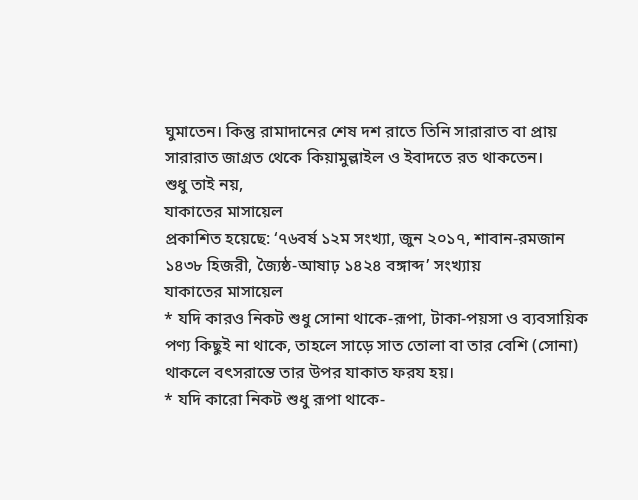ঘুমাতেন। কিন্তু রামাদানের শেষ দশ রাতে তিনি সারারাত বা প্রায় সারারাত জাগ্রত থেকে কিয়ামুল্লাইল ও ইবাদতে রত থাকতেন।
শুধু তাই নয়,
যাকাতের মাসায়েল
প্রকাশিত হয়েছে: ‘৭৬বর্ষ ১২ম সংখ্যা, জুন ২০১৭, শাবান-রমজান ১৪৩৮ হিজরী, জ্যৈষ্ঠ-আষাঢ় ১৪২৪ বঙ্গাব্দ’ সংখ্যায়
যাকাতের মাসায়েল
* যদি কারও নিকট শুধু সোনা থাকে-রূপা, টাকা-পয়সা ও ব্যবসায়িক পণ্য কিছুই না থাকে, তাহলে সাড়ে সাত তোলা বা তার বেশি (সোনা) থাকলে বৎসরান্তে তার উপর যাকাত ফরয হয়।
* যদি কারো নিকট শুধু রূপা থাকে-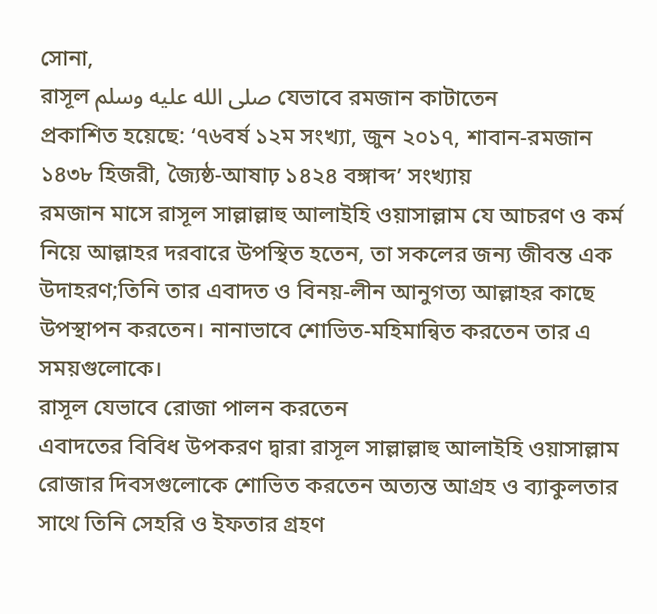সোনা,
রাসূল صلى الله عليه وسلم যেভাবে রমজান কাটাতেন
প্রকাশিত হয়েছে: ‘৭৬বর্ষ ১২ম সংখ্যা, জুন ২০১৭, শাবান-রমজান ১৪৩৮ হিজরী, জ্যৈষ্ঠ-আষাঢ় ১৪২৪ বঙ্গাব্দ’ সংখ্যায়
রমজান মাসে রাসূল সাল্লাল্লাহু আলাইহি ওয়াসাল্লাম যে আচরণ ও কর্ম নিয়ে আল্লাহর দরবারে উপস্থিত হতেন, তা সকলের জন্য জীবন্ত এক উদাহরণ;তিনি তার এবাদত ও বিনয়-লীন আনুগত্য আল্লাহর কাছে উপস্থাপন করতেন। নানাভাবে শোভিত-মহিমান্বিত করতেন তার এ সময়গুলোকে।
রাসূল যেভাবে রোজা পালন করতেন
এবাদতের বিবিধ উপকরণ দ্বারা রাসূল সাল্লাল্লাহু আলাইহি ওয়াসাল্লাম রোজার দিবসগুলোকে শোভিত করতেন অত্যন্ত আগ্রহ ও ব্যাকুলতার সাথে তিনি সেহরি ও ইফতার গ্রহণ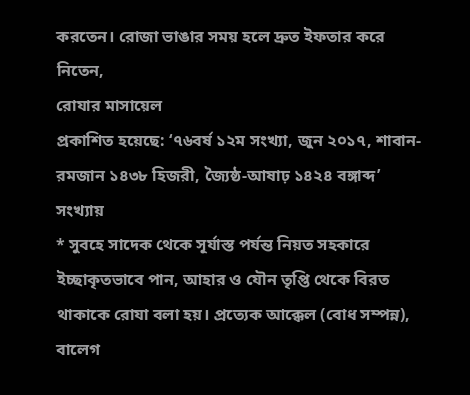করতেন। রোজা ভাঙার সময় হলে দ্রুত ইফতার করে নিতেন,
রোযার মাসায়েল
প্রকাশিত হয়েছে: ‘৭৬বর্ষ ১২ম সংখ্যা, জুন ২০১৭, শাবান-রমজান ১৪৩৮ হিজরী, জ্যৈষ্ঠ-আষাঢ় ১৪২৪ বঙ্গাব্দ’ সংখ্যায়
* সুবহে সাদেক থেকে সূর্যাস্ত পর্যন্ত নিয়ত সহকারে ইচ্ছাকৃতভাবে পান, আহার ও যৌন তৃপ্তি থেকে বিরত থাকাকে রোযা বলা হয়। প্রত্যেক আক্কেল (বোধ সম্পন্ন), বালেগ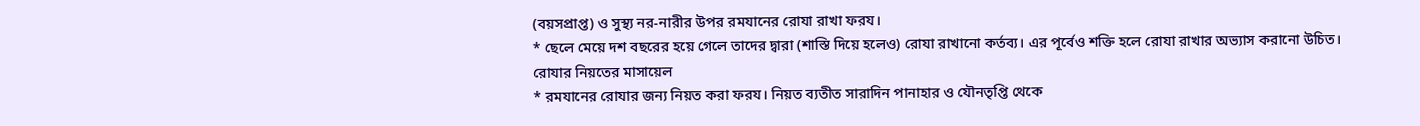(বয়সপ্রাপ্ত) ও সুস্থ্য নর-নারীর উপর রমযানের রোযা রাখা ফরয।
* ছেলে মেয়ে দশ বছরের হয়ে গেলে তাদের দ্বারা (শাস্তি দিয়ে হলেও) রোযা রাখানো কর্তব্য। এর পূর্বেও শক্তি হলে রোযা রাখার অভ্যাস করানো উচিত।
রোযার নিয়তের মাসায়েল
* রমযানের রোযার জন্য নিয়ত করা ফরয। নিয়ত ব্যতীত সারাদিন পানাহার ও যৌনতৃপ্তি থেকে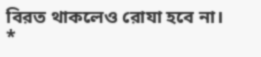বিরত থাকলেও রোযা হবে না।
*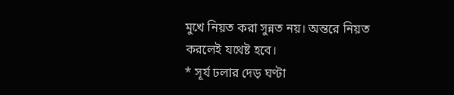মুখে নিয়ত করা সুন্নত নয়। অন্তরে নিয়ত করলেই যথেষ্ট হবে।
* সূর্য ঢলার দেড় ঘণ্টা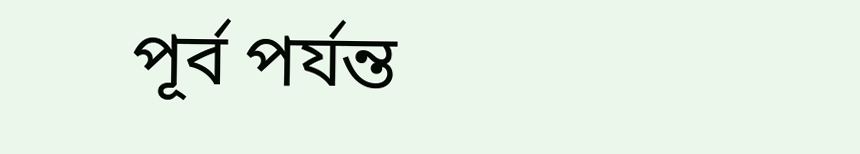পূর্ব পর্যন্ত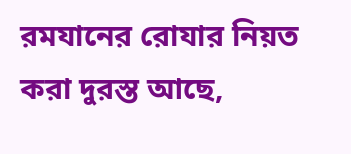রমযানের রোযার নিয়ত করা দুরস্ত আছে,